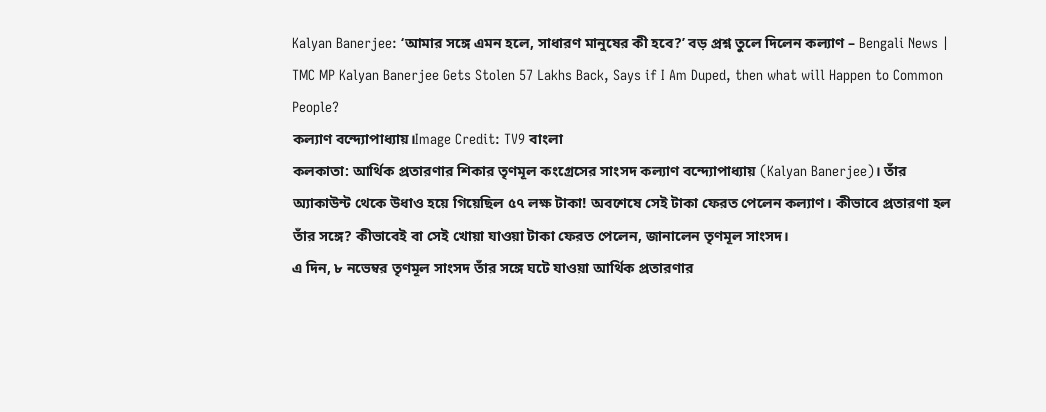Kalyan Banerjee: ‘আমার সঙ্গে এমন হলে, সাধারণ মানুষের কী হবে?’ বড় প্রশ্ন তুলে দিলেন কল্যাণ – Bengali News | TMC MP Kalyan Banerjee Gets Stolen 57 Lakhs Back, Says if I Am Duped, then what will Happen to Common People?
কল্যাণ বন্দ্যোপাধ্যায়।Image Credit: TV9 বাংলা
কলকাতা: আর্থিক প্রতারণার শিকার তৃণমূল কংগ্রেসের সাংসদ কল্যাণ বন্দ্যোপাধ্যায় (Kalyan Banerjee)। তাঁর অ্যাকাউন্ট থেকে উধাও হয়ে গিয়েছিল ৫৭ লক্ষ টাকা! অবশেষে সেই টাকা ফেরত পেলেন কল্যাণ। কীভাবে প্রতারণা হল তাঁর সঙ্গে? কীভাবেই বা সেই খোয়া যাওয়া টাকা ফেরত পেলেন, জানালেন তৃণমূল সাংসদ।
এ দিন, ৮ নভেম্বর তৃণমূল সাংসদ তাঁর সঙ্গে ঘটে যাওয়া আর্থিক প্রতারণার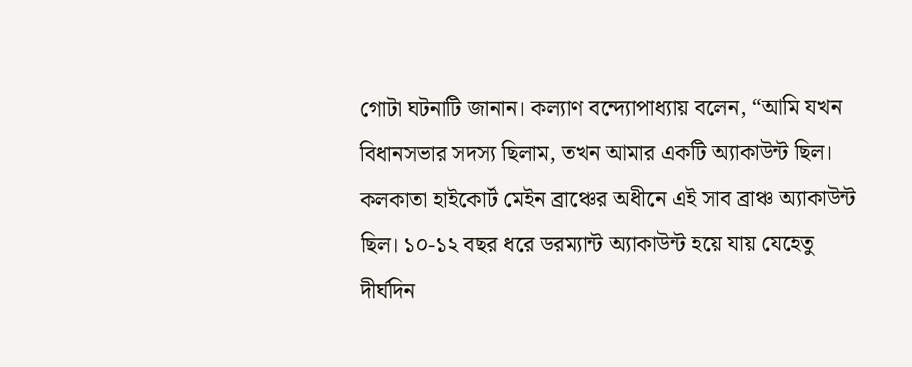গোটা ঘটনাটি জানান। কল্যাণ বন্দ্যোপাধ্যায় বলেন, “আমি যখন বিধানসভার সদস্য ছিলাম, তখন আমার একটি অ্যাকাউন্ট ছিল। কলকাতা হাইকোর্ট মেইন ব্রাঞ্চের অধীনে এই সাব ব্রাঞ্চ অ্যাকাউন্ট ছিল। ১০-১২ বছর ধরে ডরম্যান্ট অ্যাকাউন্ট হয়ে যায় যেহেতু দীর্ঘদিন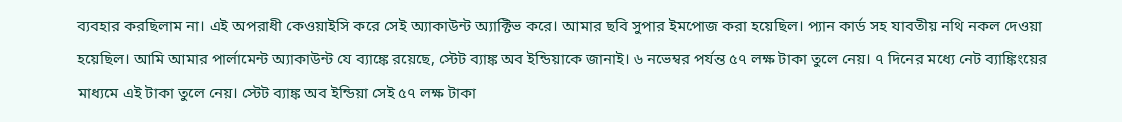ব্যবহার করছিলাম না। এই অপরাধী কেওয়াইসি করে সেই অ্যাকাউন্ট অ্যাক্টিভ করে। আমার ছবি সুপার ইমপোজ করা হয়েছিল। প্যান কার্ড সহ যাবতীয় নথি নকল দেওয়া হয়েছিল। আমি আমার পার্লামেন্ট অ্যাকাউন্ট যে ব্যাঙ্কে রয়েছে, স্টেট ব্যাঙ্ক অব ইন্ডিয়াকে জানাই। ৬ নভেম্বর পর্যন্ত ৫৭ লক্ষ টাকা তুলে নেয়। ৭ দিনের মধ্যে নেট ব্যাঙ্কিংয়ের মাধ্যমে এই টাকা তুলে নেয়। স্টেট ব্যাঙ্ক অব ইন্ডিয়া সেই ৫৭ লক্ষ টাকা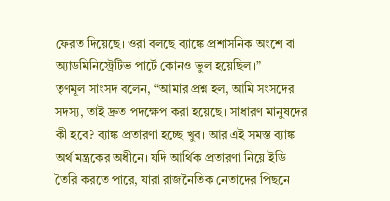ফেরত দিয়েছে। ওরা বলছে ব্যাঙ্কে প্রশাসনিক অংশে বা অ্যাডমিনিস্ট্রেটিভ পার্টে কোনও ভুল হয়েছিল।”
তৃণমূল সাংসদ বলেন, “আমার প্রশ্ন হল, আমি সংসদের সদস্য, তাই দ্রুত পদক্ষেপ করা হয়েছে। সাধারণ মানুষদের কী হবে? ব্যাঙ্ক প্রতারণা হচ্ছে খুব। আর এই সমস্ত ব্যাঙ্ক অর্থ মন্ত্রকের অধীনে। যদি আর্থিক প্রতারণা নিয়ে ইডি তৈরি করতে পারে, যারা রাজনৈতিক নেতাদের পিছনে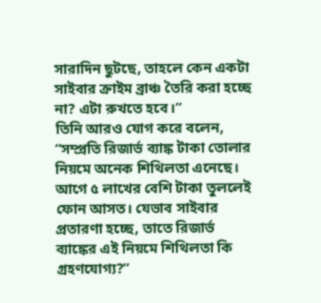সারাদিন ছুটছে, তাহলে কেন একটা সাইবার ক্রাইম ব্রাঞ্চ তৈরি করা হচ্ছে না? এটা রুখতে হবে।”
তিনি আরও যোগ করে বলেন, “সম্প্রতি রিজার্ভ ব্যাঙ্ক টাকা তোলার নিয়মে অনেক শিথিলতা এনেছে। আগে ৫ লাখের বেশি টাকা তুললেই ফোন আসত। যেভাব সাইবার প্রতারণা হচ্ছে, তাতে রিজার্ভ ব্যাঙ্কের এই নিয়মে শিথিলতা কি গ্রহণযোগ্য?”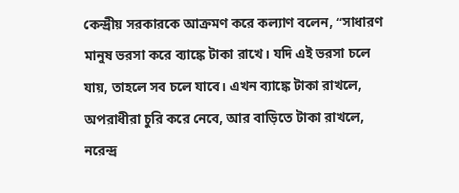কেন্দ্রীয় সরকারকে আক্রমণ করে কল্যাণ বলেন, “সাধারণ মানুষ ভরসা করে ব্যাঙ্কে টাকা রাখে। যদি এই ভরসা চলে যায়, তাহলে সব চলে যাবে। এখন ব্যাঙ্কে টাকা রাখলে, অপরাধীরা চুরি করে নেবে, আর বাড়িতে টাকা রাখলে, নরেন্দ্র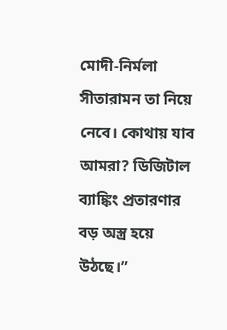মোদী-নির্মলা সীতারামন তা নিয়ে নেবে। কোথায় যাব আমরা? ডিজিটাল ব্যাঙ্কিং প্রতারণার বড় অস্ত্র হয়ে উঠছে।”